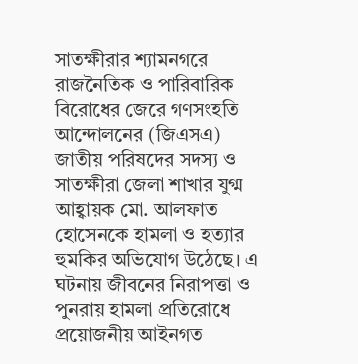সাতক্ষীরার শ্যামনগরে রাজনৈতিক ও পারিবারিক বিরোধের জেরে গণসংহতি আন্দোলনের (জিএসএ) জাতীয় পরিষদের সদস্য ও সাতক্ষীরা জেলা শাখার যুগ্ম আহ্বায়ক মো. আলফাত হোসেনকে হামলা ও হত্যার হুমকির অভিযোগ উঠেছে। এ ঘটনায় জীবনের নিরাপত্তা ও পুনরায় হামলা প্রতিরোধে প্রয়োজনীয় আইনগত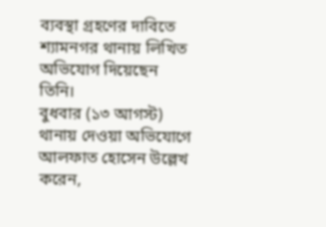ব্যবস্থা গ্রহণের দাবিতে শ্যামনগর থানায় লিখিত অভিযোগ দিয়েছেন তিনি।
বুধবার (১৩ আগস্ট) থানায় দেওয়া অভিযোগে আলফাত হোসেন উল্লেখ করেন,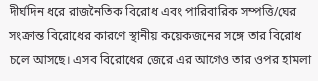দীর্ঘদিন ধরে রাজনৈতিক বিরোধ এবং পারিবারিক সম্পত্তি/ঘের সংক্রান্ত বিরোধের কারণে স্থানীয় কয়েকজনের সঙ্গে তার বিরোধ চলে আসছে। এসব বিরোধের জেরে এর আগেও তার ওপর হামলা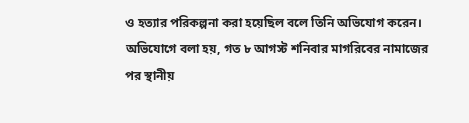ও হত্যার পরিকল্পনা করা হয়েছিল বলে তিনি অভিযোগ করেন।
অভিযোগে বলা হয়, গত ৮ আগস্ট শনিবার মাগরিবের নামাজের পর স্থানীয়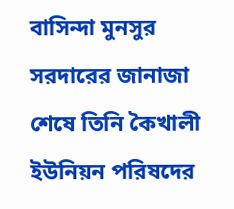বাসিন্দা মুনসুর সরদারের জানাজা শেষে তিনি কৈখালী ইউনিয়ন পরিষদের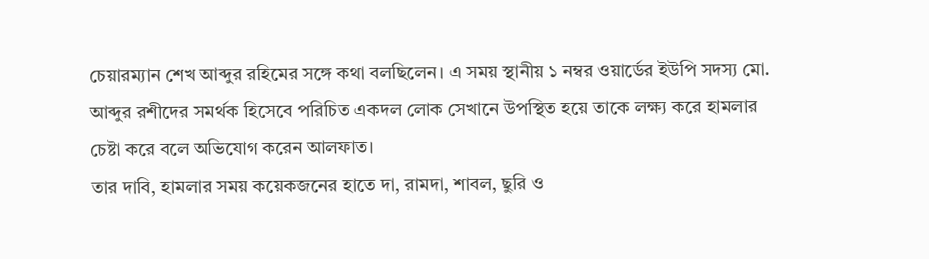চেয়ারম্যান শেখ আব্দুর রহিমের সঙ্গে কথা বলছিলেন। এ সময় স্থানীয় ১ নম্বর ওয়ার্ডের ইউপি সদস্য মো. আব্দুর রশীদের সমর্থক হিসেবে পরিচিত একদল লোক সেখানে উপস্থিত হয়ে তাকে লক্ষ্য করে হামলার চেষ্টা করে বলে অভিযোগ করেন আলফাত।
তার দাবি, হামলার সময় কয়েকজনের হাতে দা, রামদা, শাবল, ছুরি ও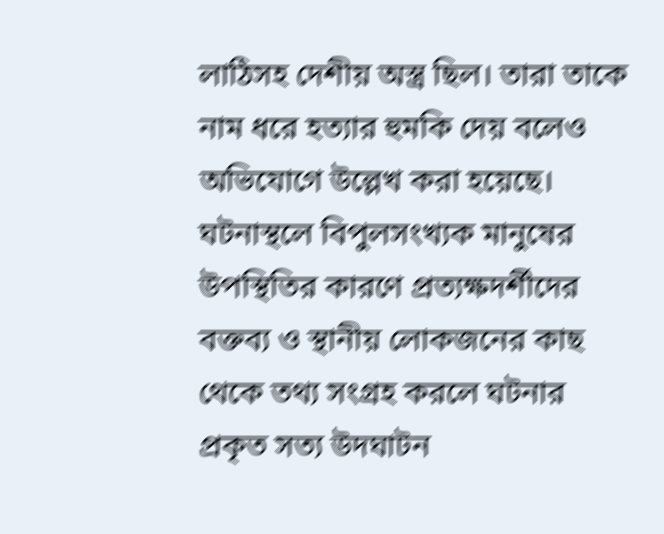লাঠিসহ দেশীয় অস্ত্র ছিল। তারা তাকে নাম ধরে হত্যার হুমকি দেয় বলেও অভিযোগে উল্লেখ করা হয়েছে। ঘটনাস্থলে বিপুলসংখ্যক মানুষের উপস্থিতির কারণে প্রত্যক্ষদর্শীদের বক্তব্য ও স্থানীয় লোকজনের কাছ থেকে তথ্য সংগ্রহ করলে ঘটনার প্রকৃত সত্য উদঘাটন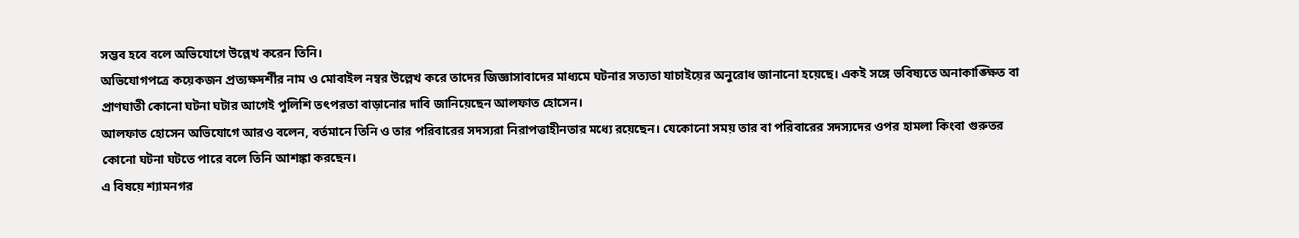সম্ভব হবে বলে অভিযোগে উল্লেখ করেন তিনি।
অভিযোগপত্রে কয়েকজন প্রত্যক্ষদর্শীর নাম ও মোবাইল নম্বর উল্লেখ করে তাদের জিজ্ঞাসাবাদের মাধ্যমে ঘটনার সত্যতা যাচাইয়ের অনুরোধ জানানো হয়েছে। একই সঙ্গে ভবিষ্যতে অনাকাঙ্ক্ষিত বা প্রাণঘাতী কোনো ঘটনা ঘটার আগেই পুলিশি তৎপরতা বাড়ানোর দাবি জানিয়েছেন আলফাত হোসেন।
আলফাত হোসেন অভিযোগে আরও বলেন, বর্তমানে তিনি ও তার পরিবারের সদস্যরা নিরাপত্তাহীনতার মধ্যে রয়েছেন। যেকোনো সময় তার বা পরিবারের সদস্যদের ওপর হামলা কিংবা গুরুতর কোনো ঘটনা ঘটতে পারে বলে তিনি আশঙ্কা করছেন।
এ বিষয়ে শ্যামনগর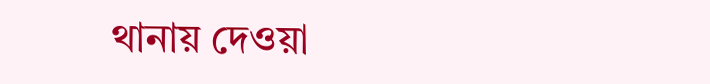থানায় দেওয়া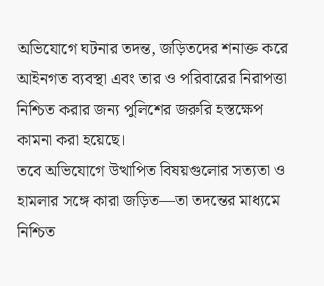অভিযোগে ঘটনার তদন্ত, জড়িতদের শনাক্ত করে আইনগত ব্যবস্থা এবং তার ও পরিবারের নিরাপত্তা নিশ্চিত করার জন্য পুলিশের জরুরি হস্তক্ষেপ কামনা করা হয়েছে।
তবে অভিযোগে উত্থাপিত বিষয়গুলোর সত্যতা ও হামলার সঙ্গে কারা জড়িত—তা তদন্তের মাধ্যমে নিশ্চিত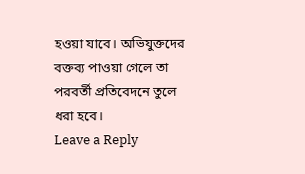হওয়া যাবে। অভিযুক্তদের বক্তব্য পাওয়া গেলে তা পরবর্তী প্রতিবেদনে তুলে ধরা হবে।
Leave a Reply